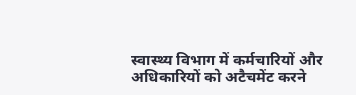स्वास्थ्य विभाग में कर्मचारियों और अधिकारियों को अटैचमेंट करने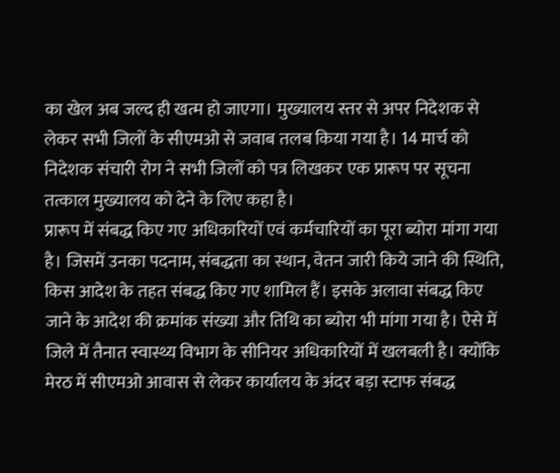का खेल अब जल्द ही खत्म हो जाएगा। मुख्यालय स्तर से अपर निदेशक से लेकर सभी जिलों के सीएमओ से जवाब तलब किया गया है। 14 मार्च को निदेशक संचारी रोग ने सभी जिलों को पत्र लिखकर एक प्रारूप पर सूचना तत्काल मुख्यालय को देने के लिए कहा है।
प्रारूप में संबद्ध किए गए अधिकारियों एवं कर्मचारियों का पूरा ब्योरा मांगा गया है। जिसमें उनका पदनाम, संबद्धता का स्थान, वेतन जारी किये जाने की स्थिति, किस आदेश के तहत संबद्ध किए गए शामिल हैं। इसके अलावा संबद्ध किए जाने के आदेश की क्रमांक संख्या और तिथि का ब्योरा भी मांगा गया है। ऐसे में जिले में तैनात स्वास्थ्य विभाग के सीनियर अधिकारियों में खलबली है। क्योंकि मेरठ में सीएमओ आवास से लेकर कार्यालय के अंदर बड़ा स्टाफ संबद्ध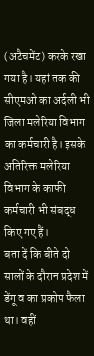(अटैचमेंट) करके रखा गया है। यहां तक की सीएमओ का अर्दली भी जिला मलेरिया विभाग का कर्मचारी है। इसके अतिरिक्त मलेरिया विभाग के काफी कर्मचारी भी संबद्ध किए गए हैं।
बता दें कि बीते दो सालों के दौरान प्रदेश में डेंगू व का प्रकोप फैला था। वहीं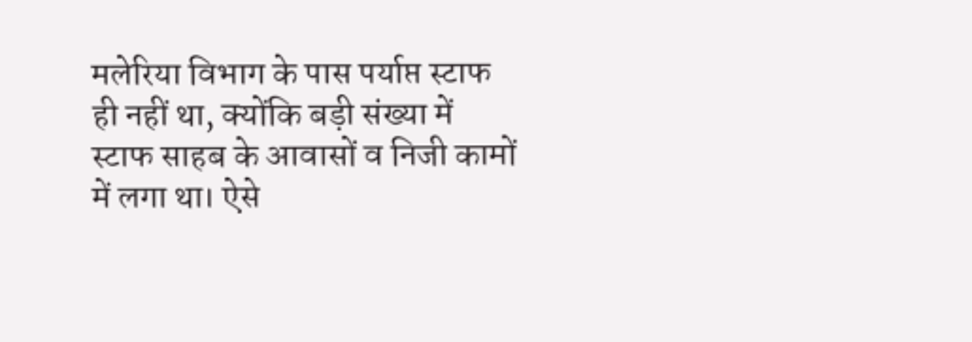मलेरिया विभाग के पास पर्याप्त स्टाफ ही नहीं था, क्योंकि बड़ी संख्या में स्टाफ साहब के आवासों व निजी कामों में लगा था। ऐसे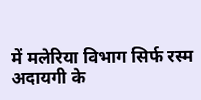में मलेरिया विभाग सिर्फ रस्म अदायगी के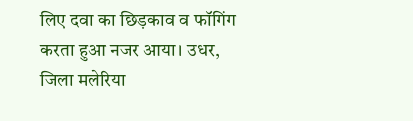लिए दवा का छिड़काव व फॉगिंग करता हुआ नजर आया। उधर, जिला मलेरिया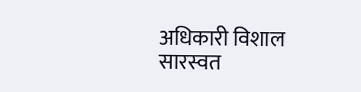अधिकारी विशाल सारस्वत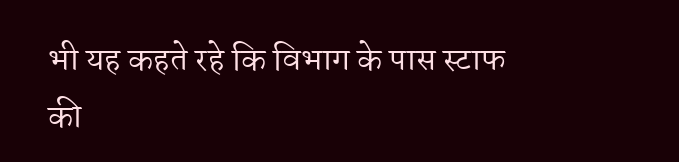भी यह कहते रहे कि विभाग के पास स्टाफ की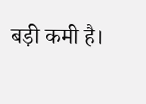बड़ी कमी है।